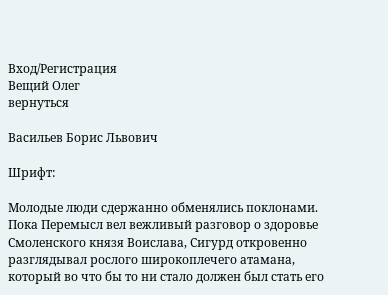Вход/Регистрация
Вещий Олег
вернуться

Васильев Борис Львович

Шрифт:

Молодые люди сдержанно обменялись поклонами. Пока Перемысл вел вежливый разговор о здоровье Смоленского князя Воислава, Сигурд откровенно разглядывал рослого широкоплечего атамана, который во что бы то ни стало должен был стать его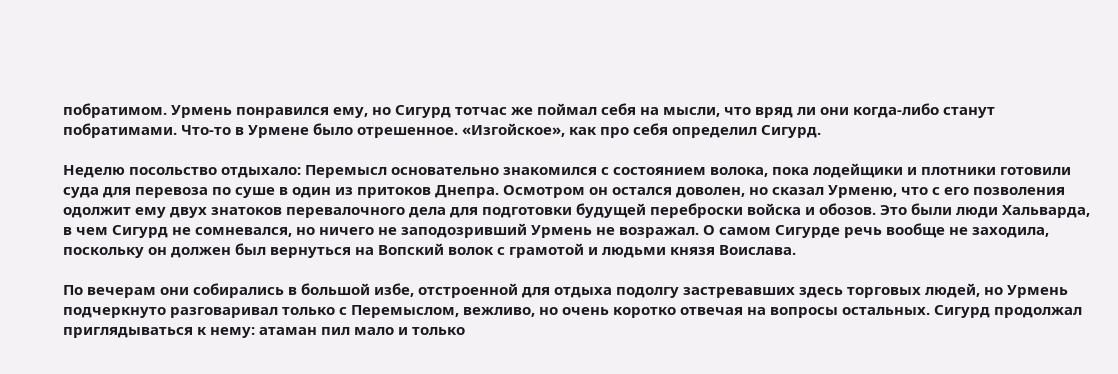побратимом. Урмень понравился ему, но Сигурд тотчас же поймал себя на мысли, что вряд ли они когда-либо станут побратимами. Что-то в Урмене было отрешенное. «Изгойское», как про себя определил Сигурд.

Неделю посольство отдыхало: Перемысл основательно знакомился с состоянием волока, пока лодейщики и плотники готовили суда для перевоза по суше в один из притоков Днепра. Осмотром он остался доволен, но сказал Урменю, что с его позволения одолжит ему двух знатоков перевалочного дела для подготовки будущей переброски войска и обозов. Это были люди Хальварда, в чем Сигурд не сомневался, но ничего не заподозривший Урмень не возражал. О самом Сигурде речь вообще не заходила, поскольку он должен был вернуться на Вопский волок с грамотой и людьми князя Воислава.

По вечерам они собирались в большой избе, отстроенной для отдыха подолгу застревавших здесь торговых людей, но Урмень подчеркнуто разговаривал только с Перемыслом, вежливо, но очень коротко отвечая на вопросы остальных. Сигурд продолжал приглядываться к нему: атаман пил мало и только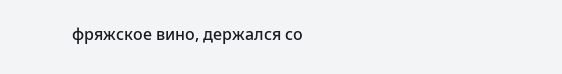фряжское вино, держался со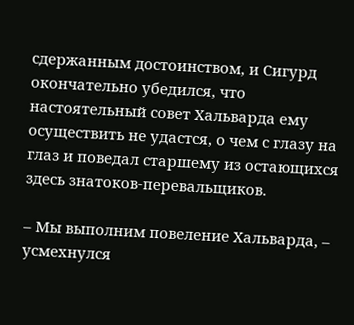сдержанным достоинством, и Сигурд окончательно убедился, что настоятельный совет Хальварда ему осуществить не удастся, о чем с глазу на глаз и поведал старшему из остающихся здесь знатоков-перевальщиков.

– Мы выполним повеление Хальварда, – усмехнулся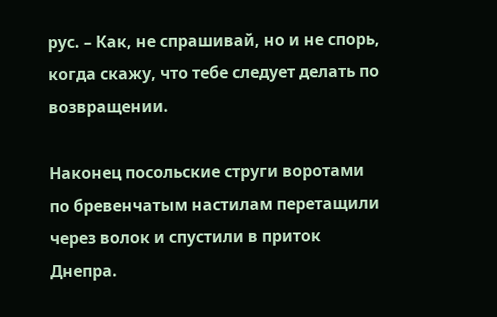рус. – Как, не спрашивай, но и не спорь, когда скажу, что тебе следует делать по возвращении.

Наконец посольские струги воротами по бревенчатым настилам перетащили через волок и спустили в приток Днепра.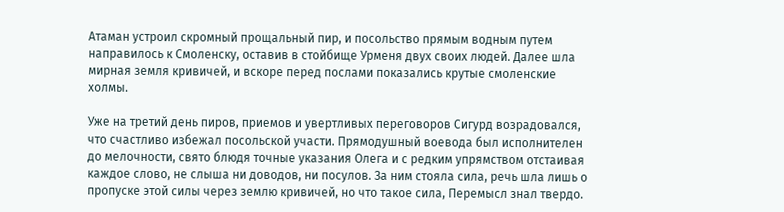Атаман устроил скромный прощальный пир, и посольство прямым водным путем направилось к Смоленску, оставив в стойбище Урменя двух своих людей. Далее шла мирная земля кривичей, и вскоре перед послами показались крутые смоленские холмы.

Уже на третий день пиров, приемов и увертливых переговоров Сигурд возрадовался, что счастливо избежал посольской участи. Прямодушный воевода был исполнителен до мелочности, свято блюдя точные указания Олега и с редким упрямством отстаивая каждое слово, не слыша ни доводов, ни посулов. За ним стояла сила, речь шла лишь о пропуске этой силы через землю кривичей, но что такое сила, Перемысл знал твердо.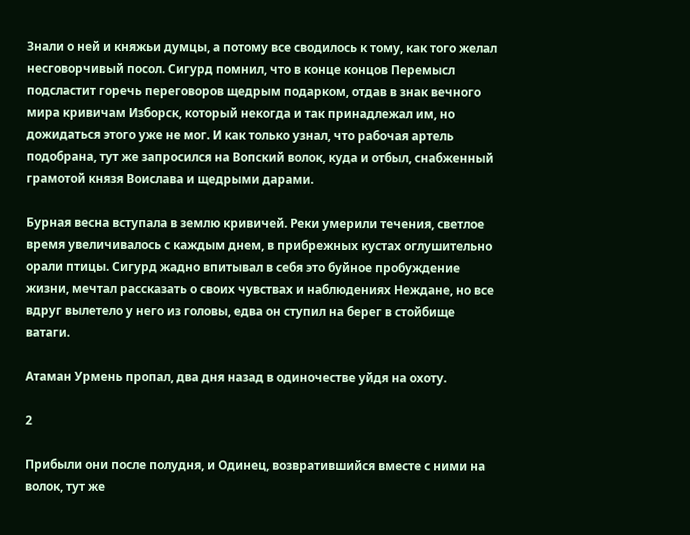Знали о ней и княжьи думцы, а потому все сводилось к тому, как того желал несговорчивый посол. Сигурд помнил, что в конце концов Перемысл подсластит горечь переговоров щедрым подарком, отдав в знак вечного мира кривичам Изборск, который некогда и так принадлежал им, но дожидаться этого уже не мог. И как только узнал, что рабочая артель подобрана, тут же запросился на Вопский волок, куда и отбыл, снабженный грамотой князя Воислава и щедрыми дарами.

Бурная весна вступала в землю кривичей. Реки умерили течения, светлое время увеличивалось с каждым днем, в прибрежных кустах оглушительно орали птицы. Сигурд жадно впитывал в себя это буйное пробуждение жизни, мечтал рассказать о своих чувствах и наблюдениях Неждане, но все вдруг вылетело у него из головы, едва он ступил на берег в стойбище ватаги.

Атаман Урмень пропал, два дня назад в одиночестве уйдя на охоту.

2

Прибыли они после полудня, и Одинец, возвратившийся вместе с ними на волок, тут же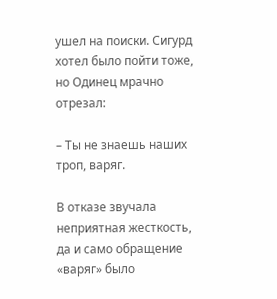ушел на поиски. Сигурд хотел было пойти тоже, но Одинец мрачно отрезал:

– Ты не знаешь наших троп, варяг.

В отказе звучала неприятная жесткость, да и само обращение «варяг» было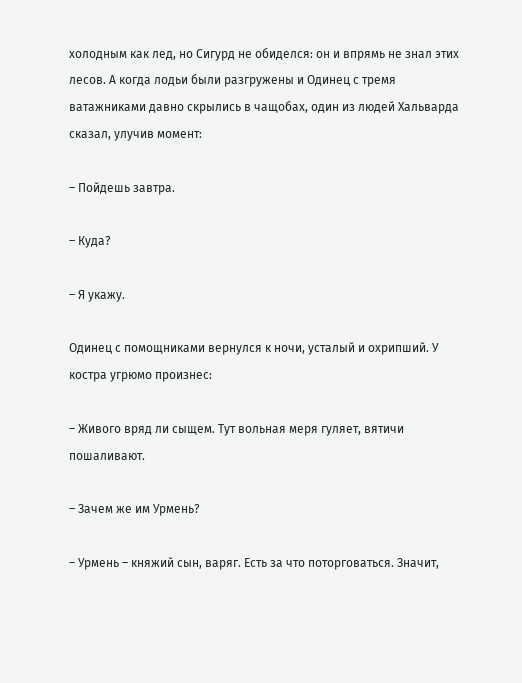холодным как лед, но Сигурд не обиделся: он и впрямь не знал этих лесов. А когда лодьи были разгружены и Одинец с тремя ватажниками давно скрылись в чащобах, один из людей Хальварда сказал, улучив момент:

– Пойдешь завтра.

– Куда?

– Я укажу.

Одинец с помощниками вернулся к ночи, усталый и охрипший. У костра угрюмо произнес:

– Живого вряд ли сыщем. Тут вольная меря гуляет, вятичи пошаливают.

– Зачем же им Урмень?

– Урмень – княжий сын, варяг. Есть за что поторговаться. Значит,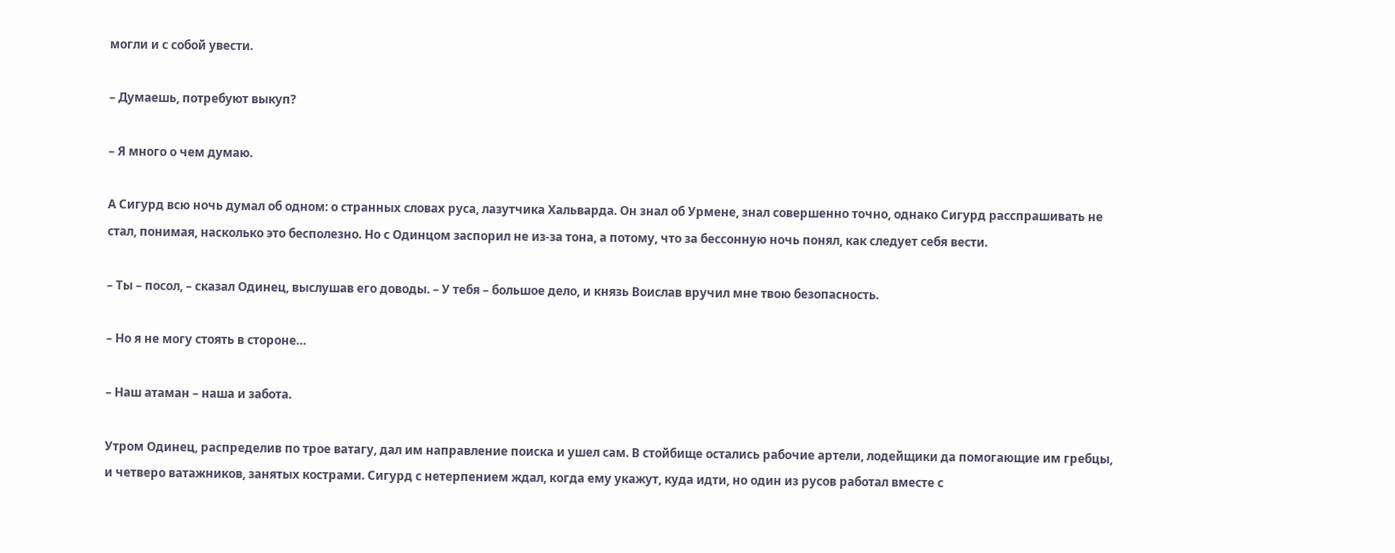могли и с собой увести.

– Думаешь, потребуют выкуп?

– Я много о чем думаю.

А Сигурд всю ночь думал об одном: о странных словах руса, лазутчика Хальварда. Он знал об Урмене, знал совершенно точно, однако Сигурд расспрашивать не стал, понимая, насколько это бесполезно. Но с Одинцом заспорил не из-за тона, а потому, что за бессонную ночь понял, как следует себя вести.

– Ты – посол, – сказал Одинец, выслушав его доводы. – У тебя – большое дело, и князь Воислав вручил мне твою безопасность.

– Но я не могу стоять в стороне…

– Наш атаман – наша и забота.

Утром Одинец, распределив по трое ватагу, дал им направление поиска и ушел сам. В стойбище остались рабочие артели, лодейщики да помогающие им гребцы, и четверо ватажников, занятых кострами. Сигурд с нетерпением ждал, когда ему укажут, куда идти, но один из русов работал вместе с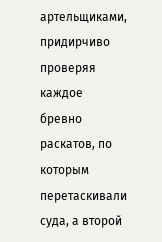артельщиками, придирчиво проверяя каждое бревно раскатов, по которым перетаскивали суда, а второй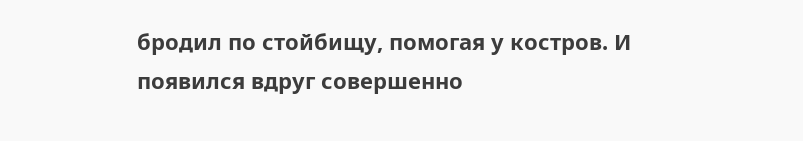бродил по стойбищу, помогая у костров. И появился вдруг совершенно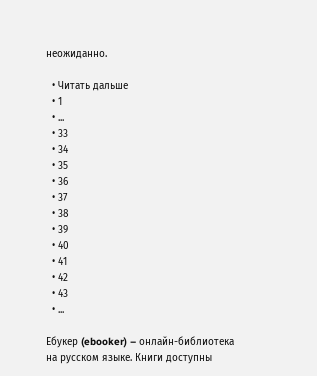неожиданно.

  • Читать дальше
  • 1
  • ...
  • 33
  • 34
  • 35
  • 36
  • 37
  • 38
  • 39
  • 40
  • 41
  • 42
  • 43
  • ...

Ебукер (ebooker) – онлайн-библиотека на русском языке. Книги доступны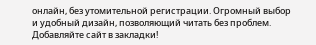онлайн, без утомительной регистрации. Огромный выбор и удобный дизайн, позволяющий читать без проблем. Добавляйте сайт в закладки!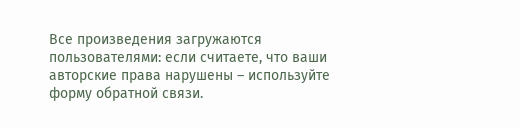Все произведения загружаются пользователями: если считаете, что ваши авторские права нарушены – используйте форму обратной связи.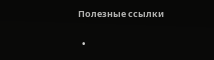Полезные ссылки

  •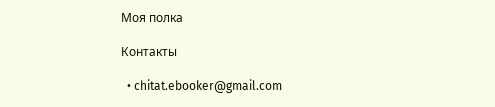Моя полка

Контакты

  • chitat.ebooker@gmail.com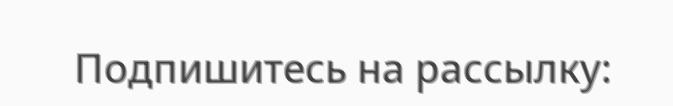Подпишитесь на рассылку: